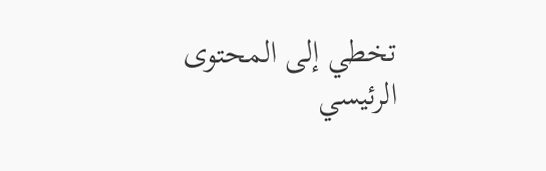تخطي إلى المحتوى الرئيسي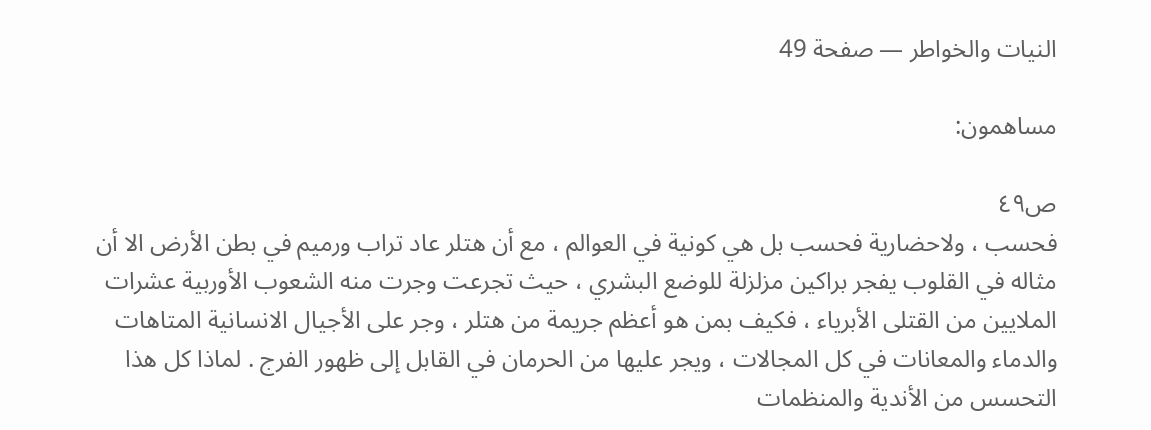النيات والخواطر — صفحة 49

مساهمون:

ص٤٩
فحسب ، ولاحضارية فحسب بل هي كونية في العوالم ، مع أن هتلر عاد تراب ورميم في بطن الأرض الا أن مثاله في القلوب يفجر براكين مزلزلة للوضع البشري ، حيث تجرعت وجرت منه الشعوب الأوربية عشرات الملايين من القتلى الأبرياء ، فكيف بمن هو أعظم جريمة من هتلر ، وجر على الأجيال الانسانية المتاهات والدماء والمعانات في كل المجالات ، ويجر عليها من الحرمان في القابل إلى ظهور الفرج . لماذا كل هذا التحسس من الأندية والمنظمات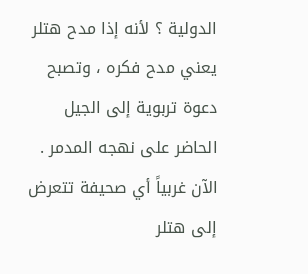الدولية ؟ لأنه إذا مدح هتلر يعني مدح فكره ، وتصبح دعوة تربوية إلى الجيل الحاضر على نهجه المدمر . الآن غربياً أي صحيفة تتعرض إلى هتلر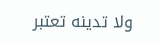ولا تدينه تعتبر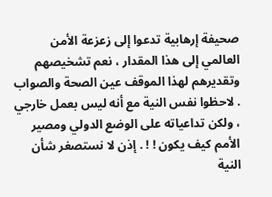صحيفة إرهابية تدعوا إلى زعزعة الأمن العالمي إلى هذا المقدار ، نعم تشخيصهم وتقديرهم لهذا الموقف عين الصحة والصواب . لاحظوا نفس النية مع أنه ليس بعمل خارجي ، ولكن تداعياته على الوضع الدولي ومصير الأمم كيف يكون ! ! . إذن لا نستصغر شأن النية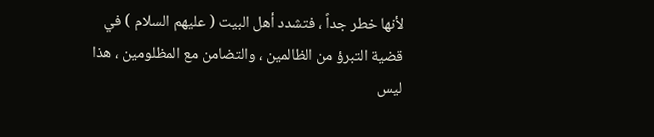لأنها خطر جداً ، فتشدد أهل البيت ( عليهم السلام ) في قضية التبرؤ من الظالمين ، والتضامن مع المظلومين ، هذا ليس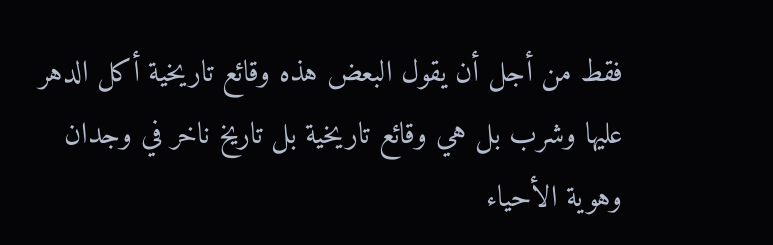فقط من أجل أن يقول البعض هذه وقائع تاريخية أكل الدهر عليها وشرب بل هي وقائع تاريخية بل تاريخ ناخر في وجدان وهوية الأحياء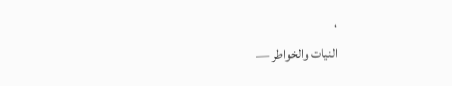،
النيات والخواطر —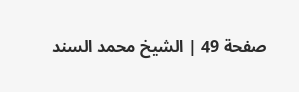صفحة 49 | الشيخ محمد السند